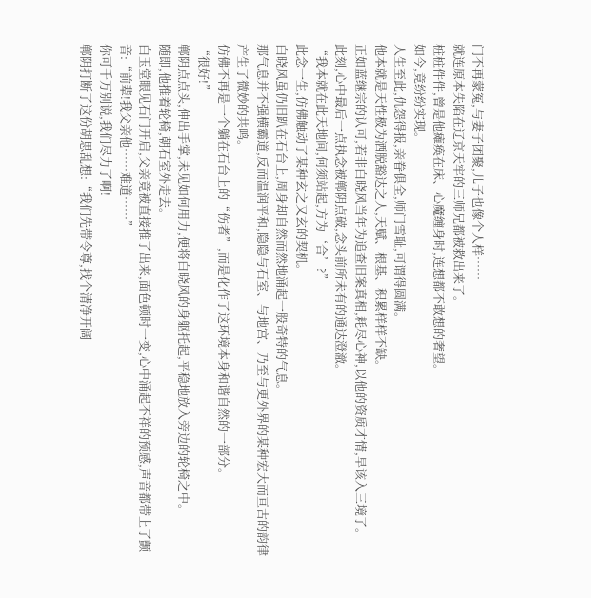门不再蒙冤,与妻子团聚,儿子也像个人样……
就连原本失陷在辽京天牢的三师兄都被救出来了。
桩桩件件,曾是他瘫痪在床、心魔缠身时,连想都不敢想的奢望。
如今,竟纷纷实现。
人生至此,仇怨得报,亲眷俱全,师门雪耻,可谓得圆满。
他本就是天性极为洒脱豁达之人,天赋、根基、积累样样不缺。
正如蓝继宗的认可,若非白晓风当年为追查旧案真相,耗尽心神,以他的资质才情,早该入三境了。
此刻,心中最后一点执念被郸阴点破,念头前所未有的通达澄澈。
“我本就在此天地间,何须站起,方为‘合’?”
此念一生,仿佛触动了某种玄之又玄的契机。
白晓风虽仍旧趴在石台上,周身却自然而然地涌起一股奇特的气息。
那气息并不强横霸道,反而温润平和,隐隐与石室、与地宫、乃至与更外界的某种宏大而亘古的韵律产生了微妙的共鸣。
仿佛不再是一个躺在石台上的“伤者”,而是化作了这环境本身和谐自然的一部分。
“很好!”
郸阴点点头,伸出手掌,未见如何用力,便将白晓风的身躯托起,平稳地放入旁边的轮椅之中。
随即,他推着轮椅,朝石室外走去。
白玉堂眼见石门开启,父亲竟被直接推了出来,面色顿时一变,心中涌起不祥的预感,声音都带上了颤音:“前辈!我父亲他……难道……”
你可千万别说,我们尽力了啊!
郸阴打断了这份胡思乱想:“我们先带令尊,找个清净开阔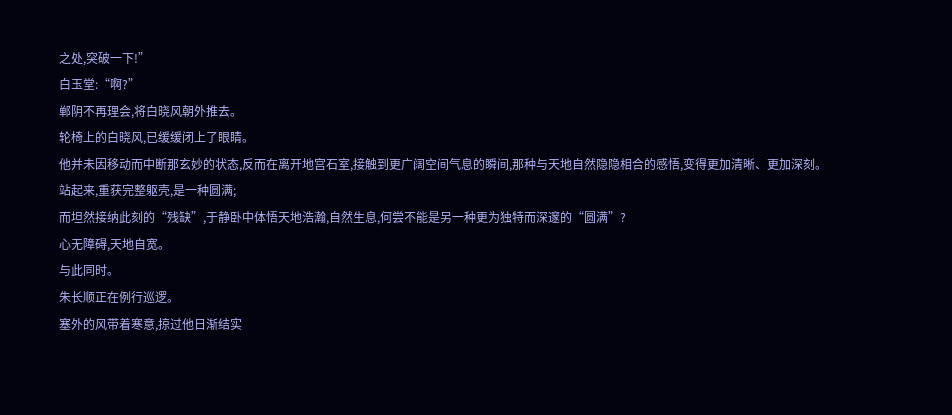之处,突破一下!”
白玉堂:“啊?”
郸阴不再理会,将白晓风朝外推去。
轮椅上的白晓风,已缓缓闭上了眼睛。
他并未因移动而中断那玄妙的状态,反而在离开地宫石室,接触到更广阔空间气息的瞬间,那种与天地自然隐隐相合的感悟,变得更加清晰、更加深刻。
站起来,重获完整躯壳,是一种圆满;
而坦然接纳此刻的“残缺”,于静卧中体悟天地浩瀚,自然生息,何尝不能是另一种更为独特而深邃的“圆满”?
心无障碍,天地自宽。
与此同时。
朱长顺正在例行巡逻。
塞外的风带着寒意,掠过他日渐结实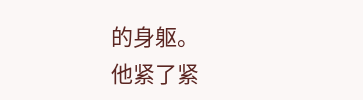的身躯。
他紧了紧